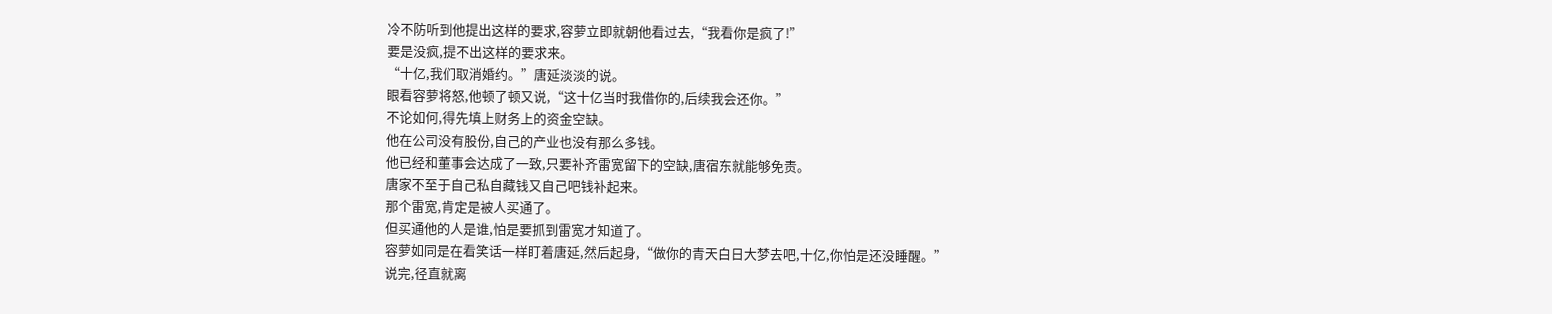冷不防听到他提出这样的要求,容萝立即就朝他看过去,“我看你是疯了!”
要是没疯,提不出这样的要求来。
“十亿,我们取消婚约。”唐延淡淡的说。
眼看容萝将怒,他顿了顿又说,“这十亿当时我借你的,后续我会还你。”
不论如何,得先填上财务上的资金空缺。
他在公司没有股份,自己的产业也没有那么多钱。
他已经和董事会达成了一致,只要补齐雷宽留下的空缺,唐宿东就能够免责。
唐家不至于自己私自藏钱又自己吧钱补起来。
那个雷宽,肯定是被人买通了。
但买通他的人是谁,怕是要抓到雷宽才知道了。
容萝如同是在看笑话一样盯着唐延,然后起身,“做你的青天白日大梦去吧,十亿,你怕是还没睡醒。”
说完,径直就离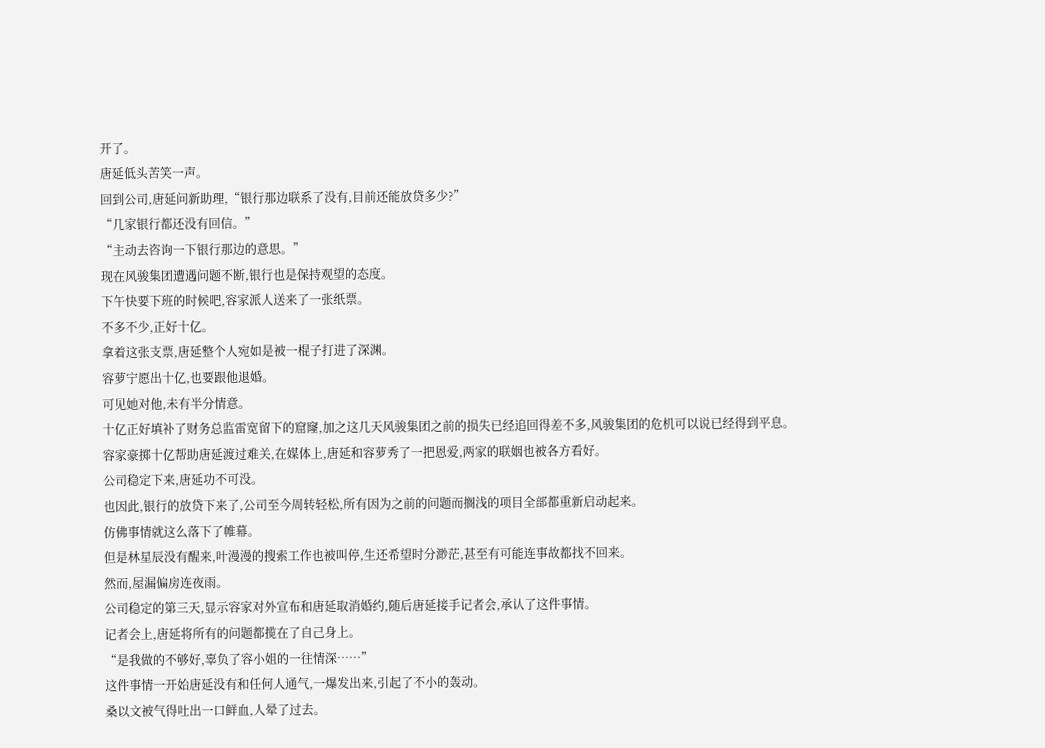开了。
唐延低头苦笑一声。
回到公司,唐延问新助理,“银行那边联系了没有,目前还能放贷多少?”
“几家银行都还没有回信。”
“主动去咨询一下银行那边的意思。”
现在风骏集团遭遇问题不断,银行也是保持观望的态度。
下午快要下班的时候吧,容家派人送来了一张纸票。
不多不少,正好十亿。
拿着这张支票,唐延整个人宛如是被一棍子打进了深渊。
容萝宁愿出十亿,也要跟他退婚。
可见她对他,未有半分情意。
十亿正好填补了财务总监雷宽留下的窟窿,加之这几天风骏集团之前的损失已经追回得差不多,风骏集团的危机可以说已经得到平息。
容家豪掷十亿帮助唐延渡过难关,在媒体上,唐延和容萝秀了一把恩爱,两家的联姻也被各方看好。
公司稳定下来,唐延功不可没。
也因此,银行的放贷下来了,公司至今周转轻松,所有因为之前的问题而搁浅的项目全部都重新启动起来。
仿佛事情就这么落下了帷幕。
但是林星辰没有醒来,叶漫漫的搜索工作也被叫停,生还希望时分渺茫,甚至有可能连事故都找不回来。
然而,屋漏偏房连夜雨。
公司稳定的第三天,显示容家对外宣布和唐延取消婚约,随后唐延接手记者会,承认了这件事情。
记者会上,唐延将所有的问题都揽在了自己身上。
“是我做的不够好,辜负了容小姐的一往情深……”
这件事情一开始唐延没有和任何人通气,一爆发出来,引起了不小的轰动。
桑以文被气得吐出一口鲜血,人晕了过去。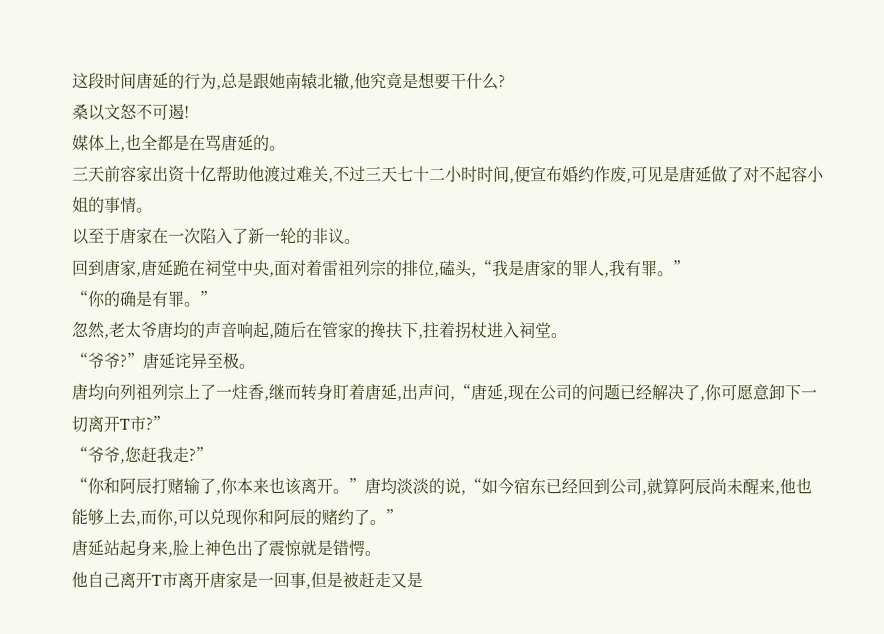这段时间唐延的行为,总是跟她南辕北辙,他究竟是想要干什么?
桑以文怒不可遏!
媒体上,也全都是在骂唐延的。
三天前容家出资十亿帮助他渡过难关,不过三天七十二小时时间,便宣布婚约作废,可见是唐延做了对不起容小姐的事情。
以至于唐家在一次陷入了新一轮的非议。
回到唐家,唐延跪在祠堂中央,面对着雷祖列宗的排位,磕头,“我是唐家的罪人,我有罪。”
“你的确是有罪。”
忽然,老太爷唐均的声音响起,随后在管家的搀扶下,拄着拐杖进入祠堂。
“爷爷?”唐延诧异至极。
唐均向列祖列宗上了一炷香,继而转身盯着唐延,出声问,“唐延,现在公司的问题已经解决了,你可愿意卸下一切离开T市?”
“爷爷,您赶我走?”
“你和阿辰打赌输了,你本来也该离开。”唐均淡淡的说,“如今宿东已经回到公司,就算阿辰尚未醒来,他也能够上去,而你,可以兑现你和阿辰的赌约了。”
唐延站起身来,脸上神色出了震惊就是错愕。
他自己离开T市离开唐家是一回事,但是被赶走又是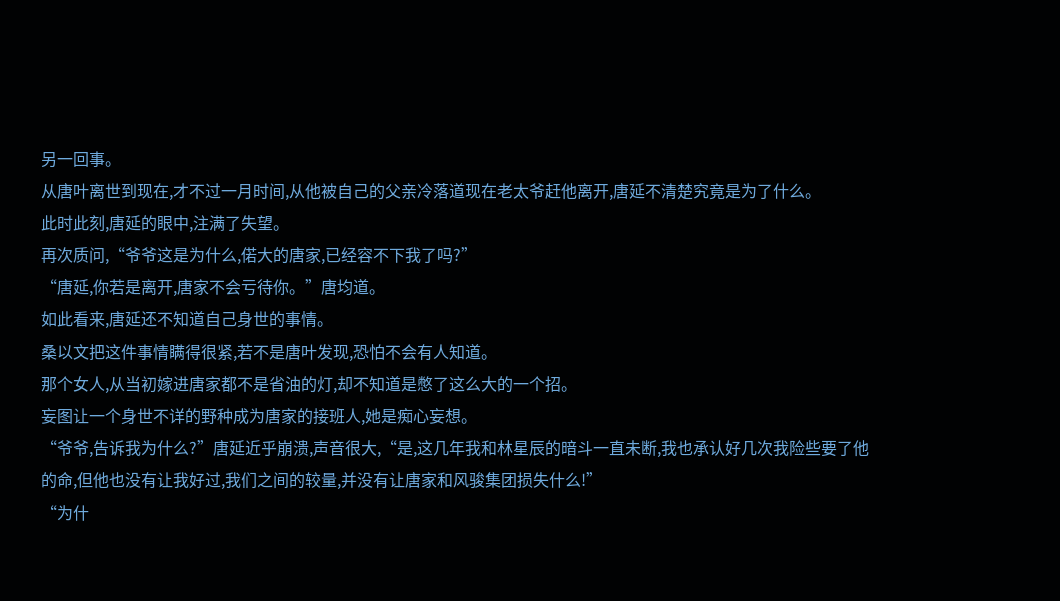另一回事。
从唐叶离世到现在,才不过一月时间,从他被自己的父亲冷落道现在老太爷赶他离开,唐延不清楚究竟是为了什么。
此时此刻,唐延的眼中,注满了失望。
再次质问,“爷爷这是为什么,偌大的唐家,已经容不下我了吗?”
“唐延,你若是离开,唐家不会亏待你。”唐均道。
如此看来,唐延还不知道自己身世的事情。
桑以文把这件事情瞒得很紧,若不是唐叶发现,恐怕不会有人知道。
那个女人,从当初嫁进唐家都不是省油的灯,却不知道是憋了这么大的一个招。
妄图让一个身世不详的野种成为唐家的接班人,她是痴心妄想。
“爷爷,告诉我为什么?”唐延近乎崩溃,声音很大,“是,这几年我和林星辰的暗斗一直未断,我也承认好几次我险些要了他的命,但他也没有让我好过,我们之间的较量,并没有让唐家和风骏集团损失什么!”
“为什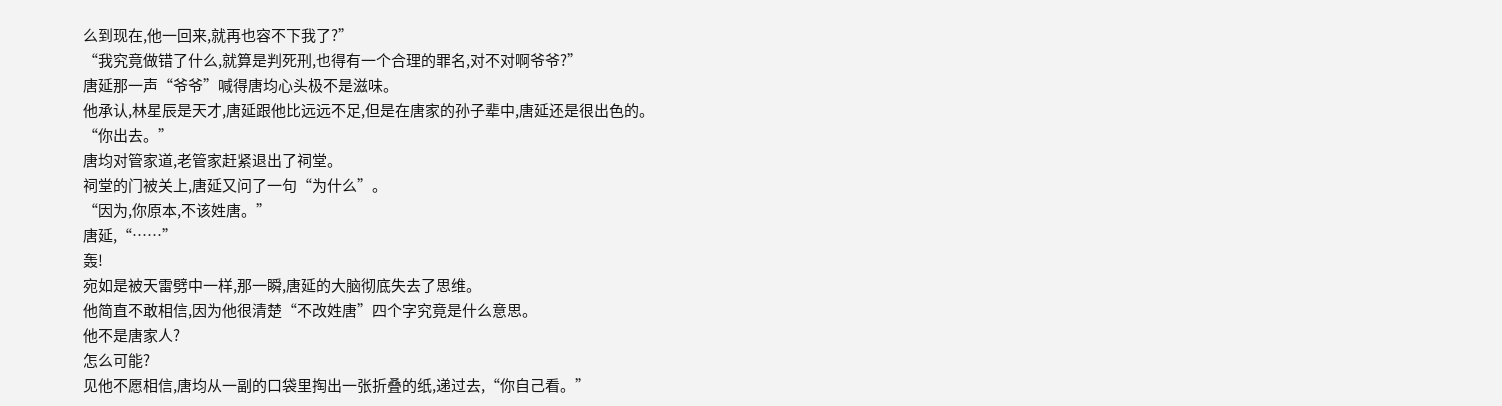么到现在,他一回来,就再也容不下我了?”
“我究竟做错了什么,就算是判死刑,也得有一个合理的罪名,对不对啊爷爷?”
唐延那一声“爷爷”喊得唐均心头极不是滋味。
他承认,林星辰是天才,唐延跟他比远远不足,但是在唐家的孙子辈中,唐延还是很出色的。
“你出去。”
唐均对管家道,老管家赶紧退出了祠堂。
祠堂的门被关上,唐延又问了一句“为什么”。
“因为,你原本,不该姓唐。”
唐延,“……”
轰!
宛如是被天雷劈中一样,那一瞬,唐延的大脑彻底失去了思维。
他简直不敢相信,因为他很清楚“不改姓唐”四个字究竟是什么意思。
他不是唐家人?
怎么可能?
见他不愿相信,唐均从一副的口袋里掏出一张折叠的纸,递过去,“你自己看。”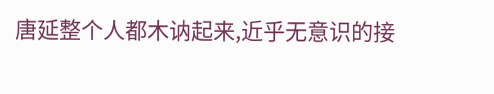唐延整个人都木讷起来,近乎无意识的接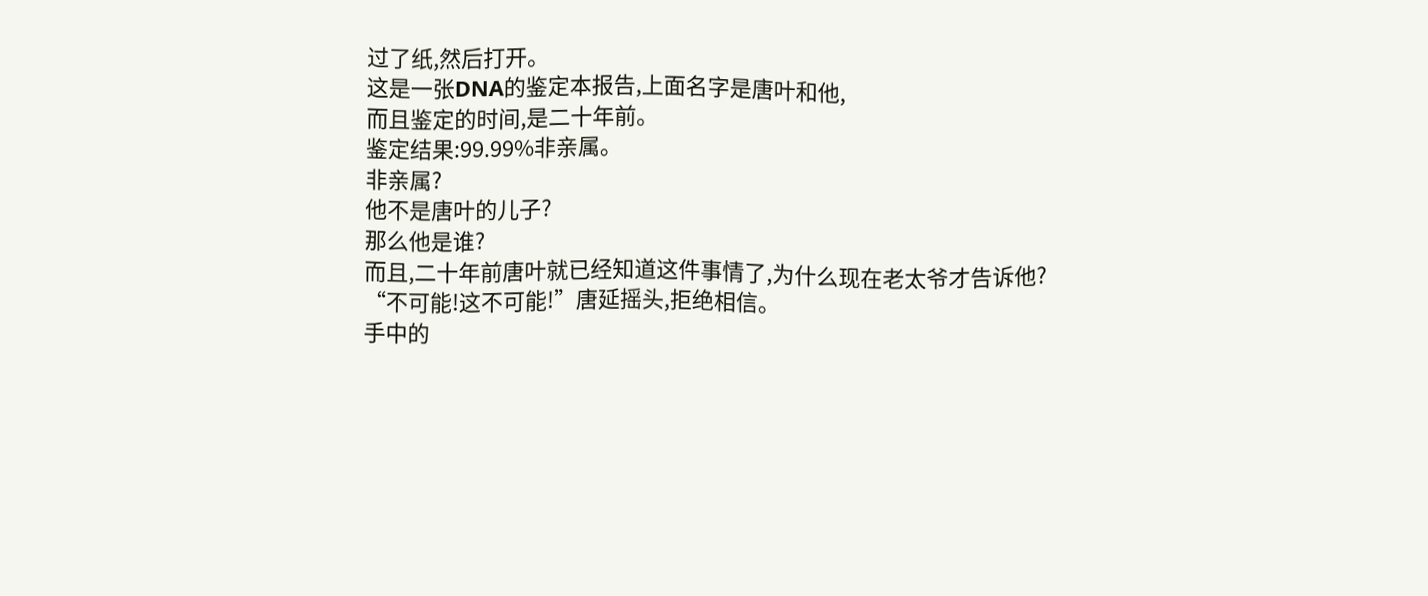过了纸,然后打开。
这是一张DNA的鉴定本报告,上面名字是唐叶和他,
而且鉴定的时间,是二十年前。
鉴定结果:99.99%非亲属。
非亲属?
他不是唐叶的儿子?
那么他是谁?
而且,二十年前唐叶就已经知道这件事情了,为什么现在老太爷才告诉他?
“不可能!这不可能!”唐延摇头,拒绝相信。
手中的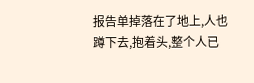报告单掉落在了地上,人也蹲下去,抱着头,整个人已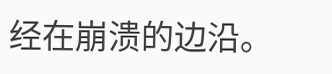经在崩溃的边沿。